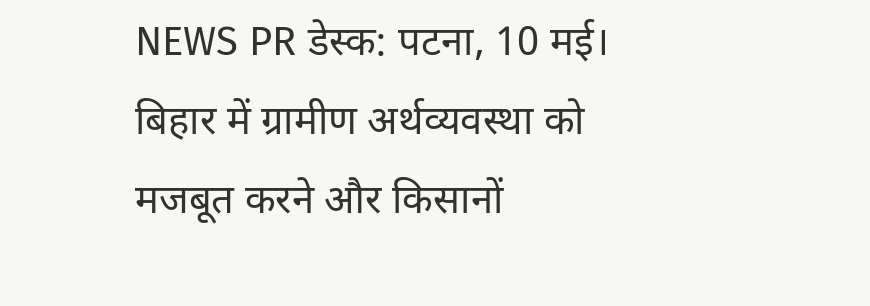NEWS PR डेस्क: पटना, 10 मई। बिहार में ग्रामीण अर्थव्यवस्था को मजबूत करने और किसानों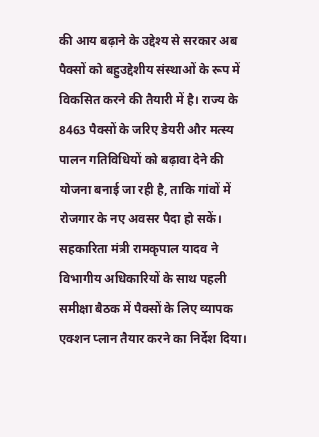की आय बढ़ाने के उद्देश्य से सरकार अब पैक्सों को बहुउद्देशीय संस्थाओं के रूप में विकसित करने की तैयारी में है। राज्य के 8463 पैक्सों के जरिए डेयरी और मत्स्य पालन गतिविधियों को बढ़ावा देने की योजना बनाई जा रही है, ताकि गांवों में रोजगार के नए अवसर पैदा हो सकें।
सहकारिता मंत्री रामकृपाल यादव ने विभागीय अधिकारियों के साथ पहली समीक्षा बैठक में पैक्सों के लिए व्यापक एक्शन प्लान तैयार करने का निर्देश दिया।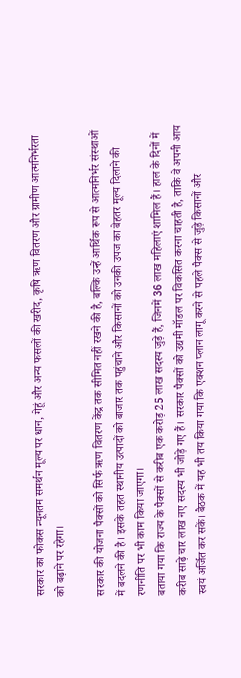सरकार का फोकस न्यूनतम समर्थन मूल्य पर धान, गेहूं और अन्य फसलों की खरीद, कृषि ऋण वितरण और ग्रामीण आत्मनिर्भरता को बढ़ाने पर रहेगा।

सरकार की योजना पैक्सों को सिर्फ ऋण वितरण केंद्र तक सीमित नहीं रखने की है, बल्कि उन्हें आर्थिक रूप से आत्मनिर्भर संस्थाओं में बदलने की है। इसके तहत स्थानीय उत्पादों को बाजार तक पहुंचाने और किसानों को उनकी उपज का बेहतर मूल्य दिलाने की रणनीति पर भी काम किया जाएगा।
बताया गया कि राज्य के पैक्सों से करीब एक करोड़ 25 लाख सदस्य जुड़े हैं, जिनमें 36 लाख महिलाएं शामिल हैं। हाल के दिनों में करीब साढ़े चार लाख नए सदस्य भी जोड़े गए हैं। सरकार पैक्सों को उद्यमी मॉडल पर विकसित करना चाहती है, ताकि वे अपनी आय स्वयं अर्जित कर सकें। बैठक में यह भी तय किया गया कि एक्शन प्लान लागू करने से पहले पैक्स से जुड़े किसानों और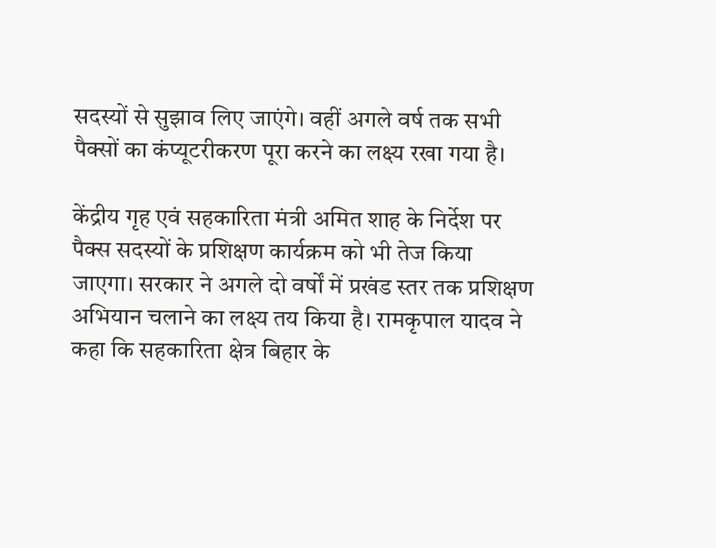सदस्यों से सुझाव लिए जाएंगे। वहीं अगले वर्ष तक सभी पैक्सों का कंप्यूटरीकरण पूरा करने का लक्ष्य रखा गया है।

केंद्रीय गृह एवं सहकारिता मंत्री अमित शाह के निर्देश पर पैक्स सदस्यों के प्रशिक्षण कार्यक्रम को भी तेज किया जाएगा। सरकार ने अगले दो वर्षों में प्रखंड स्तर तक प्रशिक्षण अभियान चलाने का लक्ष्य तय किया है। रामकृपाल यादव ने कहा कि सहकारिता क्षेत्र बिहार के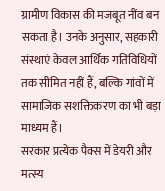ग्रामीण विकास की मजबूत नींव बन सकता है। उनके अनुसार, सहकारी संस्थाएं केवल आर्थिक गतिविधियों तक सीमित नहीं हैं, बल्कि गांवों में सामाजिक सशक्तिकरण का भी बड़ा माध्यम हैं।
सरकार प्रत्येक पैक्स में डेयरी और मत्स्य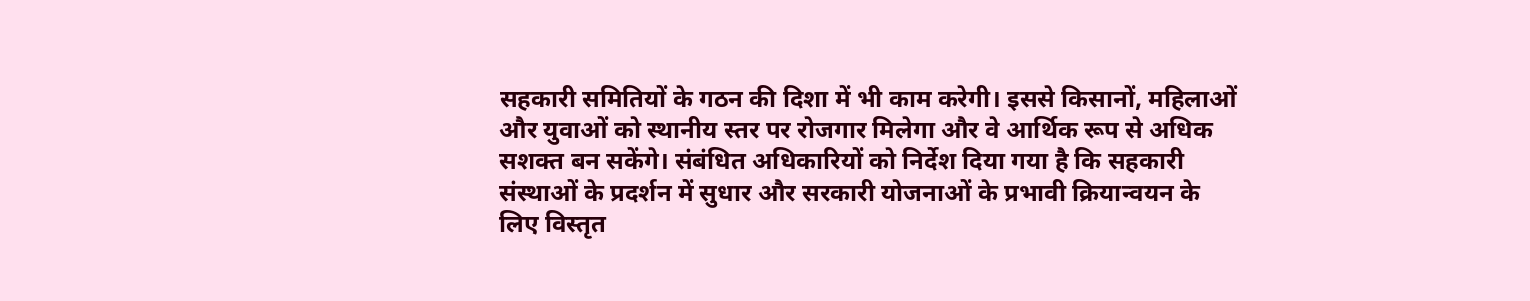सहकारी समितियों के गठन की दिशा में भी काम करेगी। इससे किसानों, महिलाओं और युवाओं को स्थानीय स्तर पर रोजगार मिलेगा और वे आर्थिक रूप से अधिक सशक्त बन सकेंगे। संबंधित अधिकारियों को निर्देश दिया गया है कि सहकारी संस्थाओं के प्रदर्शन में सुधार और सरकारी योजनाओं के प्रभावी क्रियान्वयन के लिए विस्तृत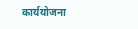कार्ययोजना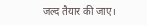जल्द तैयार की जाए।